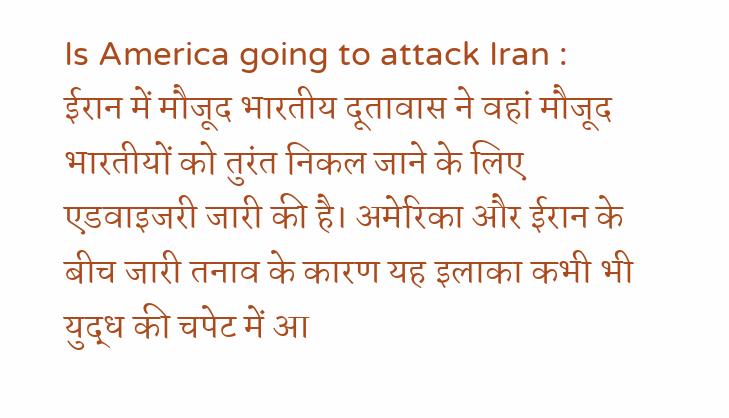Is America going to attack Iran : ईरान में मौजूद भारतीय दूतावास ने वहां मौजूद भारतीयों को तुरंत निकल जाने के लिए एडवाइजरी जारी की है। अमेरिका और ईरान के बीच जारी तनाव के कारण यह इलाका कभी भी युद्ध की चपेट में आ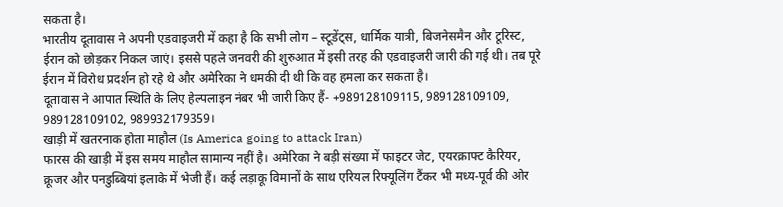सकता है।
भारतीय दूतावास ने अपनी एडवाइजरी में कहा है कि सभी लोग – स्टूडेंट्स, धार्मिक यात्री, बिजनेसमैन और टूरिस्ट, ईरान को छोड़कर निकल जाएं। इससे पहले जनवरी की शुरुआत में इसी तरह की एडवाइजरी जारी की गई थी। तब पूरे ईरान में विरोध प्रदर्शन हो रहे थे और अमेरिका ने धमकी दी थी कि वह हमला कर सकता है।
दूतावास ने आपात स्थिति के लिए हेल्पलाइन नंबर भी जारी किए हैं- +989128109115, 989128109109, 989128109102, 989932179359।
खाड़ी में खतरनाक होता माहौल (Is America going to attack Iran)
फारस की खाड़ी में इस समय माहौल सामान्य नहीं है। अमेरिका ने बड़ी संख्या में फाइटर जेट, एयरक्राफ्ट कैरियर, क्रूजर और पनडुब्बियां इलाके में भेजी हैं। कई लड़ाकू विमानों के साथ एरियल रिफ्यूलिंग टैंकर भी मध्य-पूर्व की ओर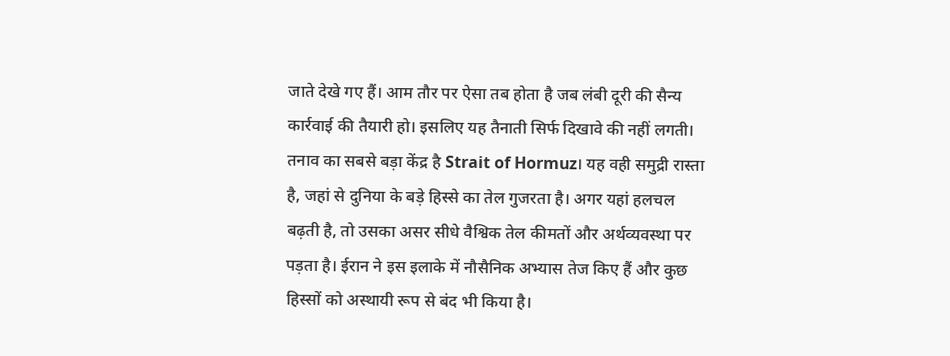जाते देखे गए हैं। आम तौर पर ऐसा तब होता है जब लंबी दूरी की सैन्य कार्रवाई की तैयारी हो। इसलिए यह तैनाती सिर्फ दिखावे की नहीं लगती।
तनाव का सबसे बड़ा केंद्र है Strait of Hormuz। यह वही समुद्री रास्ता है, जहां से दुनिया के बड़े हिस्से का तेल गुजरता है। अगर यहां हलचल बढ़ती है, तो उसका असर सीधे वैश्विक तेल कीमतों और अर्थव्यवस्था पर पड़ता है। ईरान ने इस इलाके में नौसैनिक अभ्यास तेज किए हैं और कुछ हिस्सों को अस्थायी रूप से बंद भी किया है।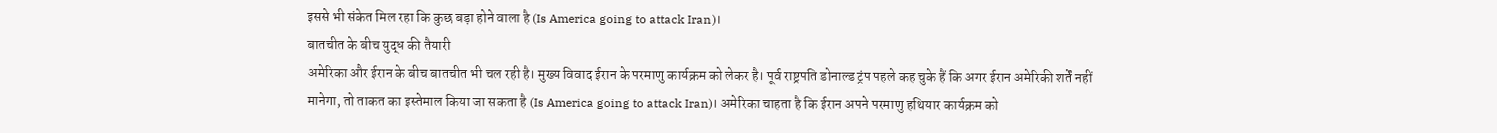इससे भी संकेत मिल रहा कि कुछ बड़ा होने वाला है (Is America going to attack Iran)।
बातचीत के बीच युद्ध की तैयारी
अमेरिका और ईरान के बीच बातचीत भी चल रही है। मुख्य विवाद ईरान के परमाणु कार्यक्रम को लेकर है। पूर्व राष्ट्रपति डोनाल्ड ट्रंप पहले कह चुके हैं कि अगर ईरान अमेरिकी शर्तें नहीं मानेगा, तो ताकत का इस्तेमाल किया जा सकता है (Is America going to attack Iran)। अमेरिका चाहता है कि ईरान अपने परमाणु हथियार कार्यक्रम को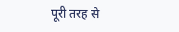पूरी तरह से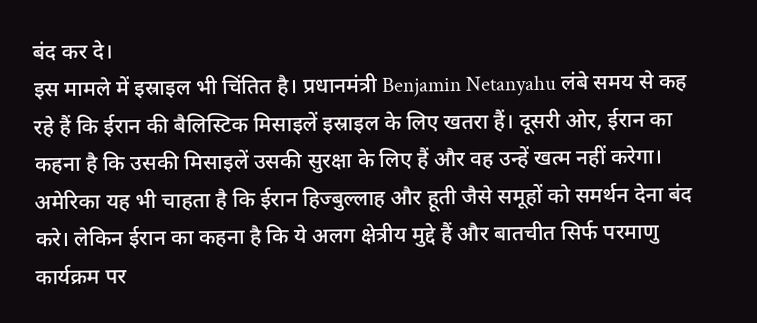बंद कर दे।
इस मामले में इस्राइल भी चिंतित है। प्रधानमंत्री Benjamin Netanyahu लंबे समय से कह रहे हैं कि ईरान की बैलिस्टिक मिसाइलें इस्राइल के लिए खतरा हैं। दूसरी ओर, ईरान का कहना है कि उसकी मिसाइलें उसकी सुरक्षा के लिए हैं और वह उन्हें खत्म नहीं करेगा।
अमेरिका यह भी चाहता है कि ईरान हिज्बुल्लाह और हूती जैसे समूहों को समर्थन देना बंद करे। लेकिन ईरान का कहना है कि ये अलग क्षेत्रीय मुद्दे हैं और बातचीत सिर्फ परमाणु कार्यक्रम पर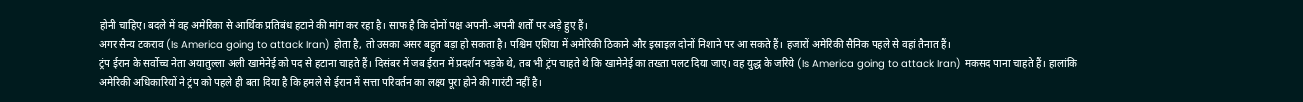होनी चाहिए। बदले में वह अमेरिका से आर्थिक प्रतिबंध हटाने की मांग कर रहा है। साफ है कि दोनों पक्ष अपनी-अपनी शर्तों पर अड़े हुए हैं।
अगर सैन्य टकराव (Is America going to attack Iran) होता है, तो उसका असर बहुत बड़ा हो सकता है। पश्चिम एशिया में अमेरिकी ठिकाने और इस्राइल दोनों निशाने पर आ सकते हैं। हजारों अमेरिकी सैनिक पहले से वहां तैनात हैं।
ट्रंप ईरान के सर्वोच्च नेता अयातुल्ला अली खामेनेई को पद से हटाना चाहते हैं। दिसंबर में जब ईरान में प्रदर्शन भड़के थे, तब भी ट्रंप चाहते थे कि खामेनेई का तख्ता पलट दिया जाए। वह युद्ध के जरिये (Is America going to attack Iran) मकसद पाना चाहते हैं। हालांकि अमेरिकी अधिकारियों ने ट्रंप को पहले ही बता दिया है कि हमले से ईरान में सत्ता परिवर्तन का लक्ष्य पूरा होने की गारंटी नहीं है।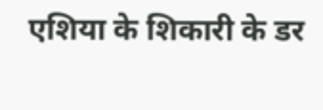एशिया के शिकारी के डर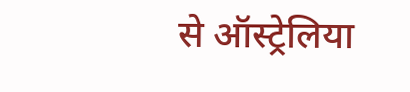से ऑस्ट्रेलिया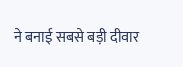ने बनाई सबसे बड़ी दीवार